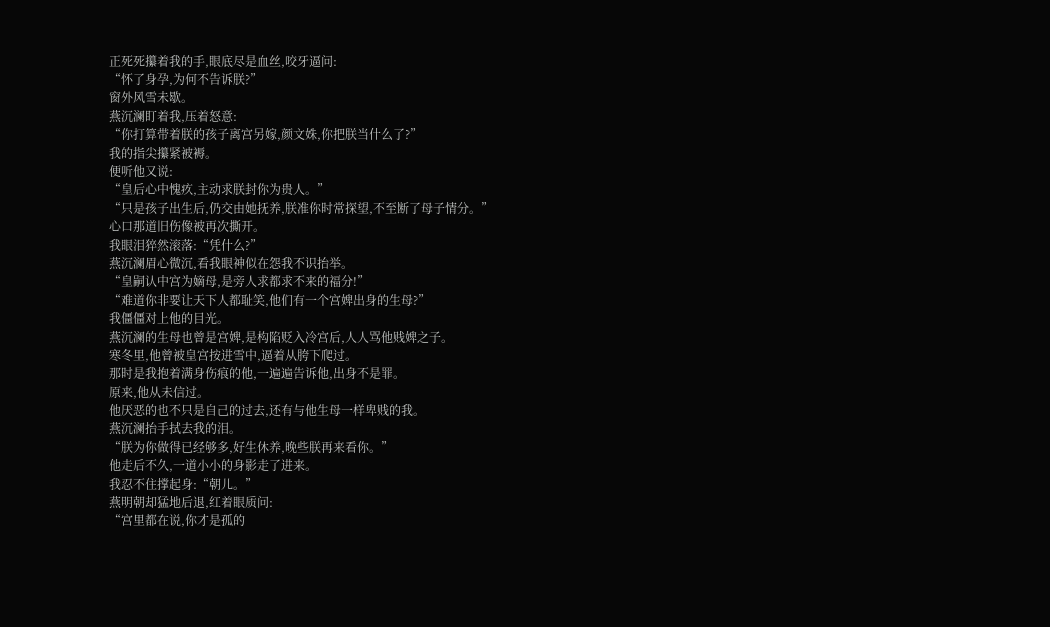正死死攥着我的手,眼底尽是血丝,咬牙逼问:
“怀了身孕,为何不告诉朕?”
窗外风雪未歇。
燕沉澜盯着我,压着怒意:
“你打算带着朕的孩子离宫另嫁,颜文姝,你把朕当什么了?”
我的指尖攥紧被褥。
便听他又说:
“皇后心中愧疚,主动求朕封你为贵人。”
“只是孩子出生后,仍交由她抚养,朕准你时常探望,不至断了母子情分。”
心口那道旧伤像被再次撕开。
我眼泪猝然滚落:“凭什么?”
燕沉澜眉心微沉,看我眼神似在怨我不识抬举。
“皇嗣认中宫为嫡母,是旁人求都求不来的福分!”
“难道你非要让天下人都耻笑,他们有一个宫婢出身的生母?”
我僵僵对上他的目光。
燕沉澜的生母也曾是宫婢,是构陷贬入冷宫后,人人骂他贱婢之子。
寒冬里,他曾被皇宫按进雪中,逼着从胯下爬过。
那时是我抱着满身伤痕的他,一遍遍告诉他,出身不是罪。
原来,他从未信过。
他厌恶的也不只是自己的过去,还有与他生母一样卑贱的我。
燕沉澜抬手拭去我的泪。
“朕为你做得已经够多,好生休养,晚些朕再来看你。”
他走后不久,一道小小的身影走了进来。
我忍不住撑起身:“朝儿。”
燕明朝却猛地后退,红着眼质问:
“宫里都在说,你才是孤的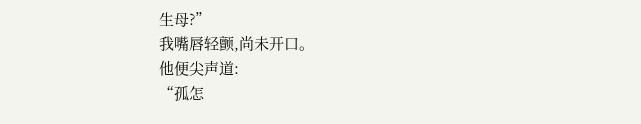生母?”
我嘴唇轻颤,尚未开口。
他便尖声道:
“孤怎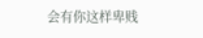会有你这样卑贱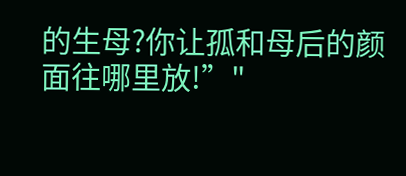的生母?你让孤和母后的颜面往哪里放!”"